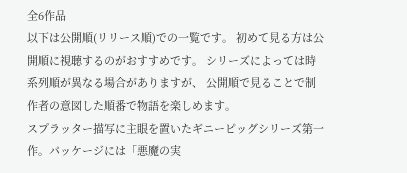全6作品
以下は公開順(リリース順)での一覧です。 初めて見る方は公開順に視聴するのがおすすめです。 シリーズによっては時系列順が異なる場合がありますが、 公開順で見ることで制作者の意図した順番で物語を楽しめます。
スプラッター描写に主眼を置いたギニーピッグシリーズ第一作。パッケージには「悪魔の実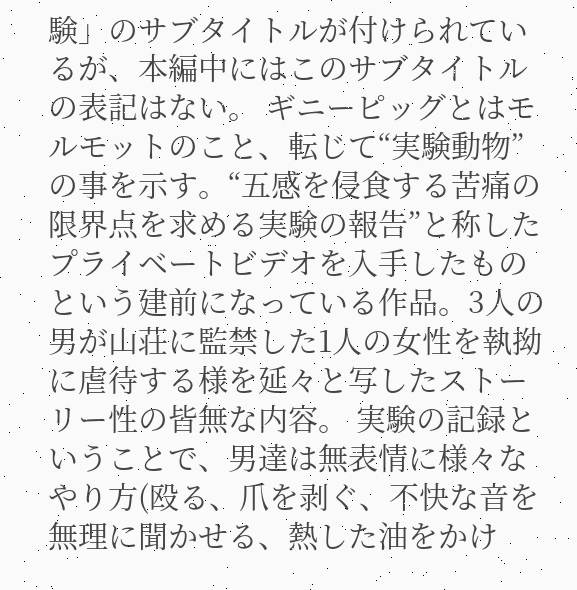験」のサブタイトルが付けられているが、本編中にはこのサブタイトルの表記はない。 ギニーピッグとはモルモットのこと、転じて“実験動物”の事を示す。“五感を侵食する苦痛の限界点を求める実験の報告”と称したプライベートビデオを入手したものという建前になっている作品。3人の男が山荘に監禁した1人の女性を執拗に虐待する様を延々と写したストーリー性の皆無な内容。 実験の記録ということで、男達は無表情に様々なやり方(殴る、爪を剥ぐ、不快な音を無理に聞かせる、熱した油をかけ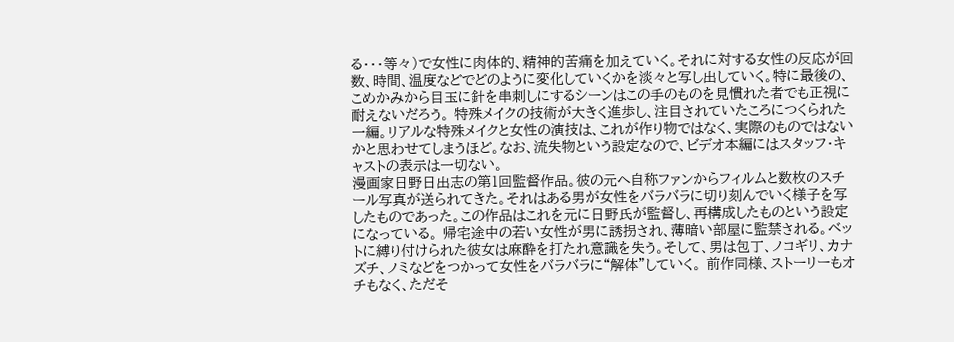る・・・等々)で女性に肉体的、精神的苦痛を加えていく。それに対する女性の反応が回数、時間、温度などでどのように変化していくかを淡々と写し出していく。特に最後の、こめかみから目玉に針を串刺しにするシーンはこの手のものを見慣れた者でも正視に耐えないだろう。 特殊メイクの技術が大きく進歩し、注目されていたころにつくられた一編。リアルな特殊メイクと女性の演技は、これが作り物ではなく、実際のものではないかと思わせてしまうほど。なお、流失物という設定なので、ビデオ本編にはスタッフ・キャストの表示は一切ない。
漫画家日野日出志の第1回監督作品。彼の元へ自称ファンからフィルムと数枚のスチール写真が送られてきた。それはある男が女性をバラバラに切り刻んでいく様子を写したものであった。この作品はこれを元に日野氏が監督し、再構成したものという設定になっている。 帰宅途中の若い女性が男に誘拐され、薄暗い部屋に監禁される。ベットに縛り付けられた彼女は麻酔を打たれ意識を失う。そして、男は包丁、ノコギリ、カナズチ、ノミなどをつかって女性をバラバラに“解体”していく。 前作同様、ストーリーもオチもなく、ただそ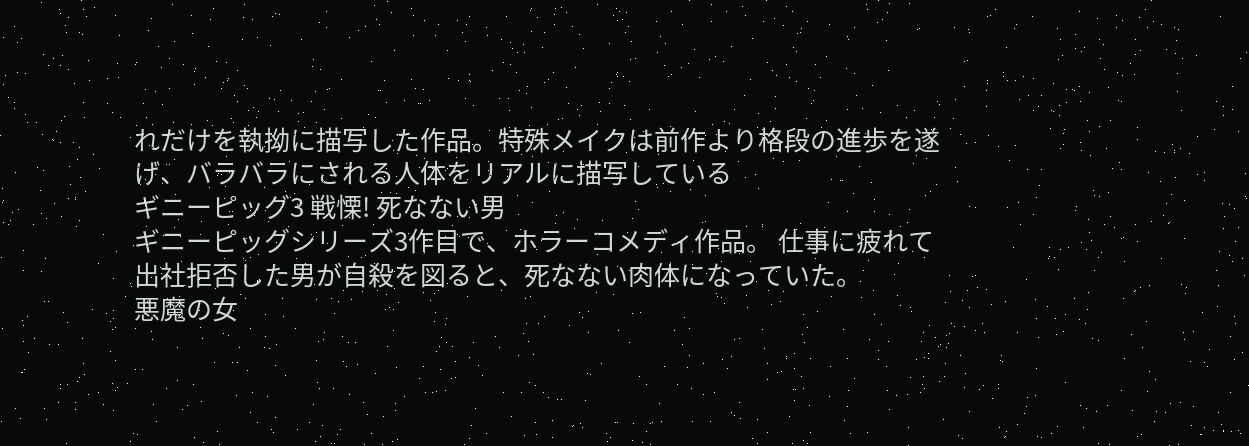れだけを執拗に描写した作品。特殊メイクは前作より格段の進歩を遂げ、バラバラにされる人体をリアルに描写している
ギニーピッグ3 戦慄! 死なない男
ギニーピッグシリーズ3作目で、ホラーコメディ作品。 仕事に疲れて出社拒否した男が自殺を図ると、死なない肉体になっていた。
悪魔の女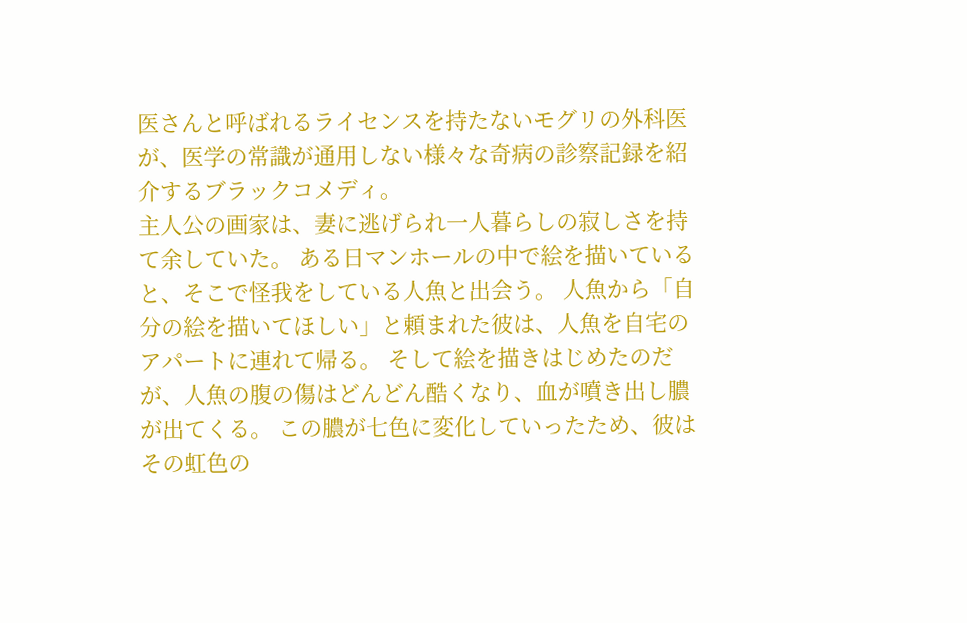医さんと呼ばれるライセンスを持たないモグリの外科医が、医学の常識が通用しない様々な奇病の診察記録を紹介するブラックコメディ。
主人公の画家は、妻に逃げられ一人暮らしの寂しさを持て余していた。 ある日マンホールの中で絵を描いていると、そこで怪我をしている人魚と出会う。 人魚から「自分の絵を描いてほしい」と頼まれた彼は、人魚を自宅のアパートに連れて帰る。 そして絵を描きはじめたのだが、人魚の腹の傷はどんどん酷くなり、血が噴き出し膿が出てくる。 この膿が七色に変化していったため、彼はその虹色の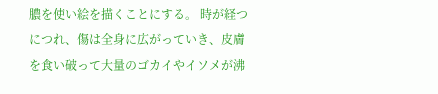膿を使い絵を描くことにする。 時が経つにつれ、傷は全身に広がっていき、皮膚を食い破って大量のゴカイやイソメが沸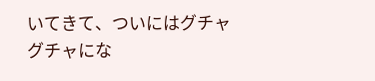いてきて、ついにはグチャグチャにな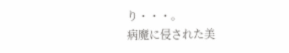り・・・。
病魔に侵された美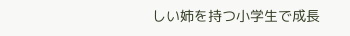しい姉を持つ小学生で成長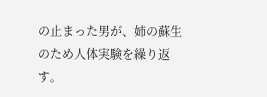の止まった男が、姉の蘇生のため人体実験を繰り返す。